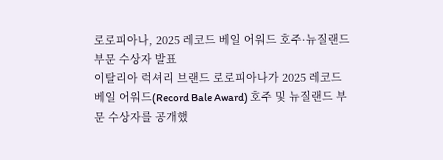로로피아나, 2025 레코드 베일 어워드 호주·뉴질랜드 부문 수상자 발표
이탈리아 럭셔리 브랜드 로로피아나가 2025 레코드 베일 어워드(Record Bale Award) 호주 및 뉴질랜드 부문 수상자를 공개했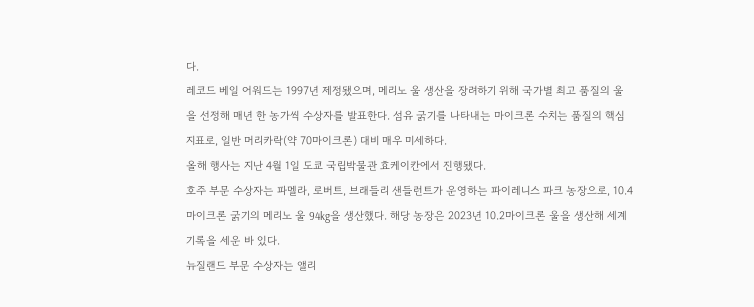다.
레코드 베일 어워드는 1997년 제정됐으며, 메리노 울 생산을 장려하기 위해 국가별 최고 품질의 울을 선정해 매년 한 농가씩 수상자를 발표한다. 섬유 굵기를 나타내는 마이크론 수치는 품질의 핵심 지표로, 일반 머리카락(약 70마이크론) 대비 매우 미세하다.
올해 행사는 지난 4월 1일 도쿄 국립박물관 효케이칸에서 진행됐다.
호주 부문 수상자는 파멜라, 로버트, 브래들리 샌들런트가 운영하는 파이레니스 파크 농장으로, 10.4마이크론 굵기의 메리노 울 94kg을 생산했다. 해당 농장은 2023년 10.2마이크론 울을 생산해 세계 기록을 세운 바 있다.
뉴질랜드 부문 수상자는 앨리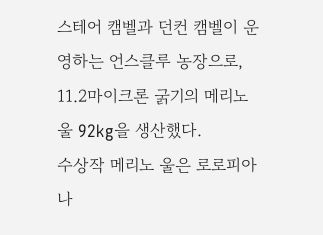스테어 캠벨과 던컨 캠벨이 운영하는 언스클루 농장으로, 11.2마이크론 굵기의 메리노 울 92kg을 생산했다.
수상작 메리노 울은 로로피아나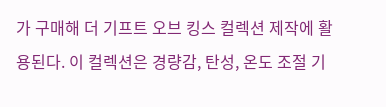가 구매해 더 기프트 오브 킹스 컬렉션 제작에 활용된다. 이 컬렉션은 경량감, 탄성, 온도 조절 기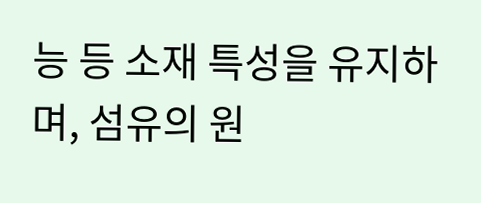능 등 소재 특성을 유지하며, 섬유의 원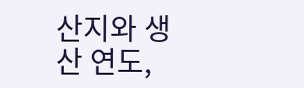산지와 생산 연도,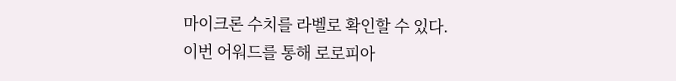마이크론 수치를 라벨로 확인할 수 있다.
이번 어워드를 통해 로로피아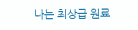나는 최상급 원료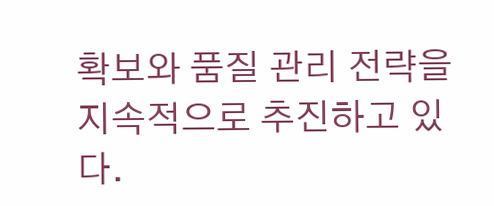확보와 품질 관리 전략을 지속적으로 추진하고 있다.